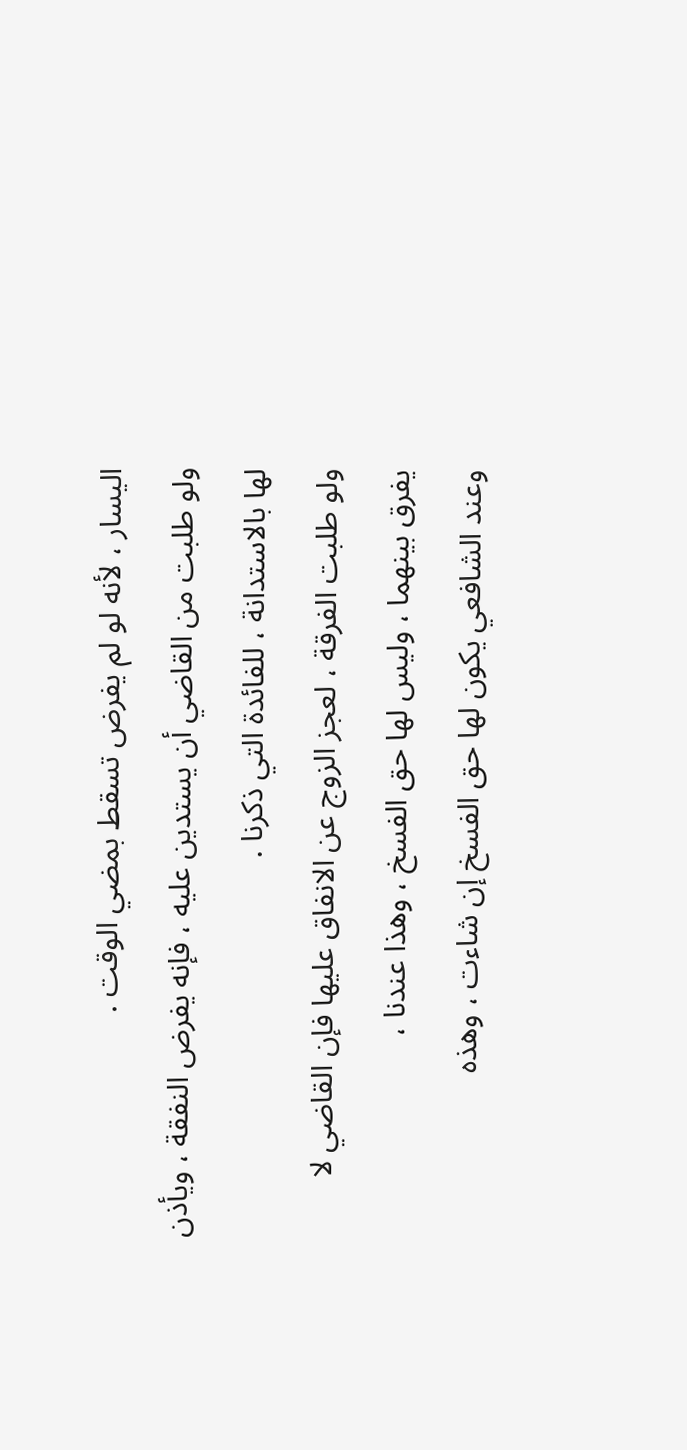اليسار ، لأنه لو لم يفرض تسقط بمضي الوقت .
ولو طلبت من القاضي أن يستدين عليه ، فإنه يفرض النفقة ، ويأذن
لها بالاستدانة ، للفائدة التي ذكرنا .
ولو طلبت الفرقة ، لعجز الزوج عن الانفاق عليها فإن القاضي لا
يفرق بينهما ، وليس لها حق الفسخ ، وهذا عندنا ،
وعند الشافعي يكون لها حق الفسخ إن شاءت ، وهذه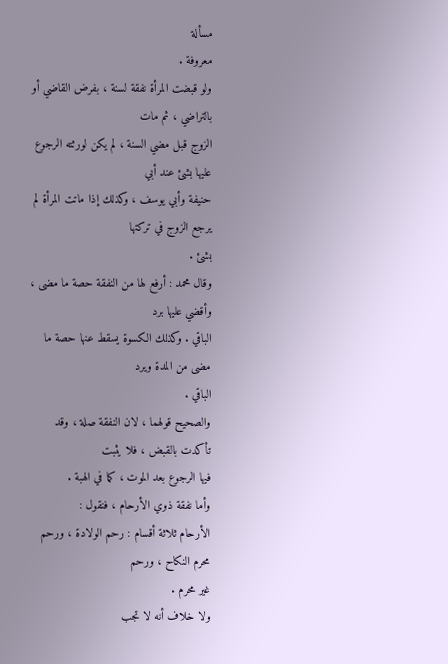مسألة
معروفة .
ولو قبضت المرأة نفقة لسنة ، بفرض القاضي أو بالتراضي ، ثم مات
الزوج قبل مضي السنة ، لم يكن لورثته الرجوع عليها بشئ عند أبي
حنيفة وأبي يوسف ، وكذلك إذا ماتت المرأة لم يرجع الزوج في تركتها
بشئ .
وقال محمد : أرفع لها من النفقة حصة ما مضى ، وأقضي عليها برد
الباقي . وكذلك الكسوة يسقط عنها حصة ما مضى من المدة ويرد
الباقي .
والصحيح قولهما ، لان النفقة صلة ، وقد تأكدت بالقبض ، فلا يثبت
فيها الرجوع بعد الموت ، كما في الهبة .
وأما نفقة ذوي الأرحام ، فنقول :
الأرحام ثلاثة أقسام : رحم الولادة ، ورحم محرم النكاح ، ورحم
غير محرم .
ولا خلاف أنه لا تجب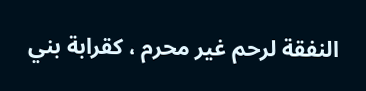النفقة لرحم غير محرم ، كقرابة بني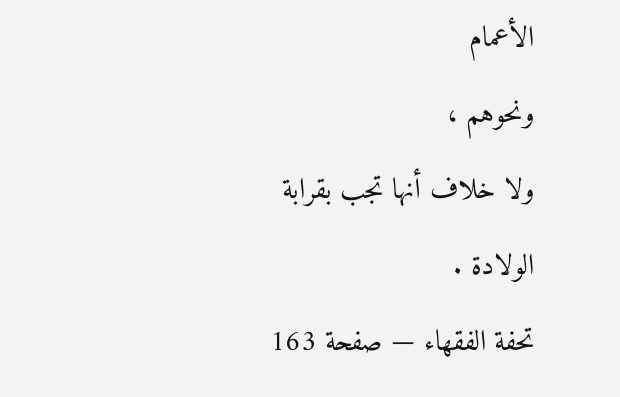الأعمام
ونحوهم ،
ولا خلاف أنها تجب بقرابة الولادة .
تحفة الفقهاء — صفحة 163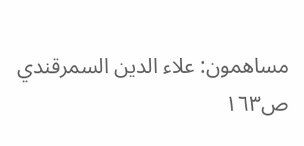مساهمون: علاء الدين السمرقندي
ص١٦٣